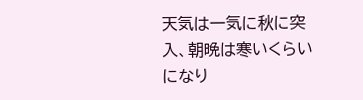天気は一気に秋に突入、朝晩は寒いくらいになり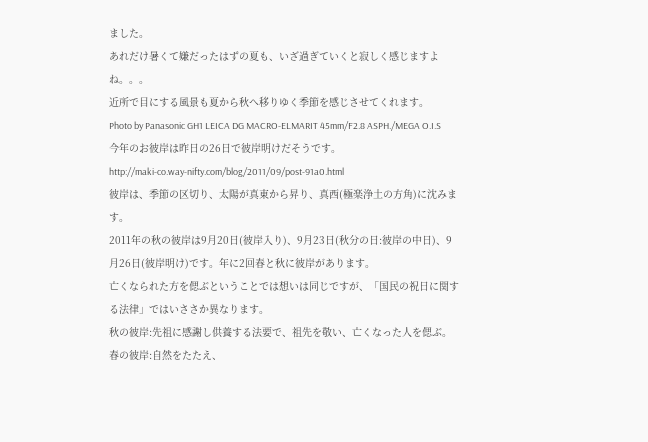ました。
あれだけ暑くて嫌だったはずの夏も、いざ過ぎていくと寂しく感じますよね。。。
近所で目にする風景も夏から秋へ移りゆく季節を感じさせてくれます。
Photo by Panasonic GH1 LEICA DG MACRO-ELMARIT 45mm/F2.8 ASPH./MEGA O.I.S
今年のお彼岸は昨日の26日で彼岸明けだそうです。
http://maki-co.way-nifty.com/blog/2011/09/post-91a0.html
彼岸は、季節の区切り、太陽が真東から昇り、真西(極楽浄土の方角)に沈みます。
2011年の秋の彼岸は9月20日(彼岸入り)、9月23日(秋分の日:彼岸の中日)、9月26日(彼岸明け)です。年に2回春と秋に彼岸があります。
亡くなられた方を偲ぶということでは想いは同じですが、「国民の祝日に関する法律」ではいささか異なります。
秋の彼岸:先祖に感謝し供養する法要で、祖先を敬い、亡くなった人を偲ぶ。
春の彼岸:自然をたたえ、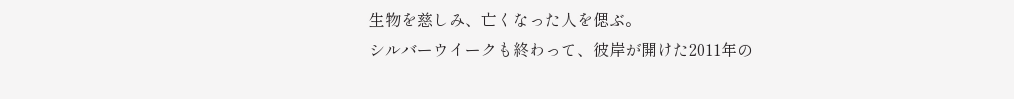生物を慈しみ、亡くなった人を偲ぶ。
シルバーウイークも終わって、彼岸が開けた2011年の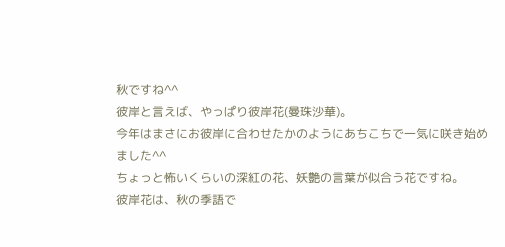秋ですね^^
彼岸と言えば、やっぱり彼岸花(曼珠沙華)。
今年はまさにお彼岸に合わせたかのようにあちこちで一気に咲き始めました^^
ちょっと怖いくらいの深紅の花、妖艶の言葉が似合う花ですね。
彼岸花は、秋の季語で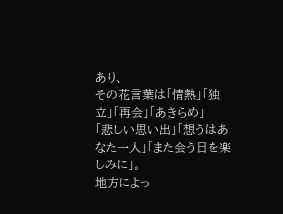あり、
その花言葉は「情熱」「独立」「再会」「あきらめ」
「悲しい思い出」「想うはあなた一人」「また会う日を楽しみに」。
地方によっ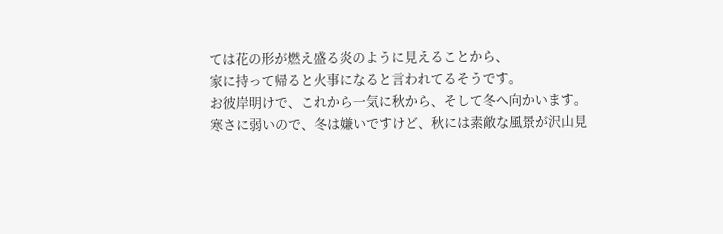ては花の形が燃え盛る炎のように見えることから、
家に持って帰ると火事になると言われてるそうです。
お彼岸明けで、これから一気に秋から、そして冬へ向かいます。
寒さに弱いので、冬は嫌いですけど、秋には素敵な風景が沢山見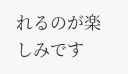れるのが楽しみです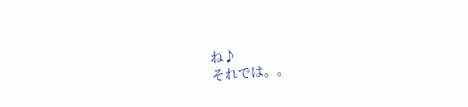ね♪
それでは。。